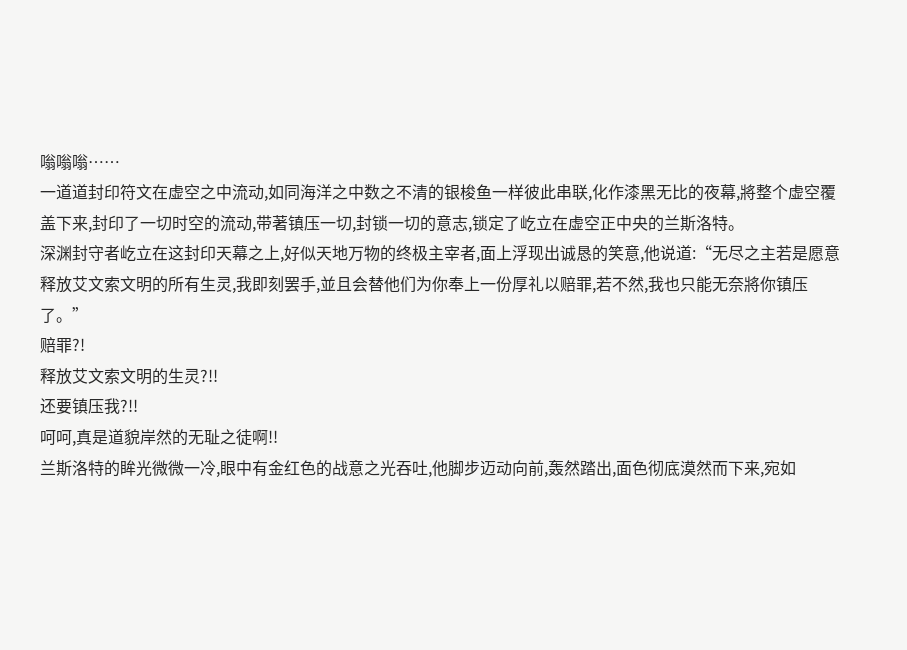嗡嗡嗡……
一道道封印符文在虚空之中流动,如同海洋之中数之不清的银梭鱼一样彼此串联,化作漆黑无比的夜幕,將整个虚空覆盖下来,封印了一切时空的流动,带著镇压一切,封锁一切的意志,锁定了屹立在虚空正中央的兰斯洛特。
深渊封守者屹立在这封印天幕之上,好似天地万物的终极主宰者,面上浮现出诚恳的笑意,他说道:“无尽之主若是愿意释放艾文索文明的所有生灵,我即刻罢手,並且会替他们为你奉上一份厚礼以赔罪,若不然,我也只能无奈將你镇压了。”
赔罪?!
释放艾文索文明的生灵?!!
还要镇压我?!!
呵呵,真是道貌岸然的无耻之徒啊!!
兰斯洛特的眸光微微一冷,眼中有金红色的战意之光吞吐,他脚步迈动向前,轰然踏出,面色彻底漠然而下来,宛如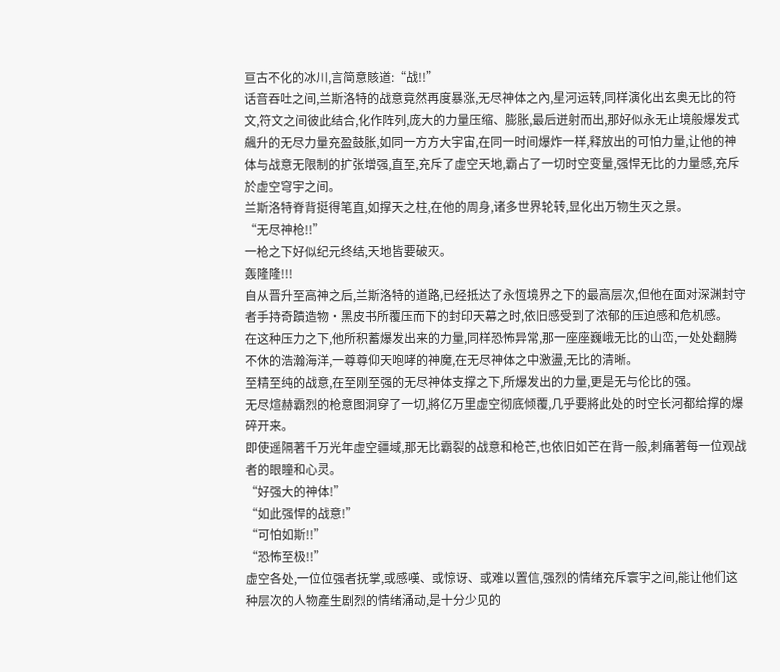亘古不化的冰川,言简意賅道:“战!!”
话音吞吐之间,兰斯洛特的战意竟然再度暴涨,无尽神体之內,星河运转,同样演化出玄奥无比的符文,符文之间彼此结合,化作阵列,庞大的力量压缩、膨胀,最后迸射而出,那好似永无止境般爆发式飆升的无尽力量充盈鼓胀,如同一方方大宇宙,在同一时间爆炸一样,释放出的可怕力量,让他的神体与战意无限制的扩张增强,直至,充斥了虚空天地,霸占了一切时空变量,强悍无比的力量感,充斥於虚空穹宇之间。
兰斯洛特脊背挺得笔直,如撑天之柱,在他的周身,诸多世界轮转,显化出万物生灭之景。
“无尽神枪!!”
一枪之下好似纪元终结,天地皆要破灭。
轰隆隆!!!
自从晋升至高神之后,兰斯洛特的道路,已经抵达了永恆境界之下的最高层次,但他在面对深渊封守者手持奇蹟造物·黑皮书所覆压而下的封印天幕之时,依旧感受到了浓郁的压迫感和危机感。
在这种压力之下,他所积蓄爆发出来的力量,同样恐怖异常,那一座座巍峨无比的山峦,一处处翻腾不休的浩瀚海洋,一尊尊仰天咆哮的神魔,在无尽神体之中激盪,无比的清晰。
至精至纯的战意,在至刚至强的无尽神体支撑之下,所爆发出的力量,更是无与伦比的强。
无尽煊赫霸烈的枪意图洞穿了一切,將亿万里虚空彻底倾覆,几乎要將此处的时空长河都给撑的爆碎开来。
即使遥隔著千万光年虚空疆域,那无比霸裂的战意和枪芒,也依旧如芒在背一般,刺痛著每一位观战者的眼瞳和心灵。
“好强大的神体!”
“如此强悍的战意!”
“可怕如斯!!”
“恐怖至极!!”
虚空各处,一位位强者抚掌,或感嘆、或惊讶、或难以置信,强烈的情绪充斥寰宇之间,能让他们这种层次的人物產生剧烈的情绪涌动,是十分少见的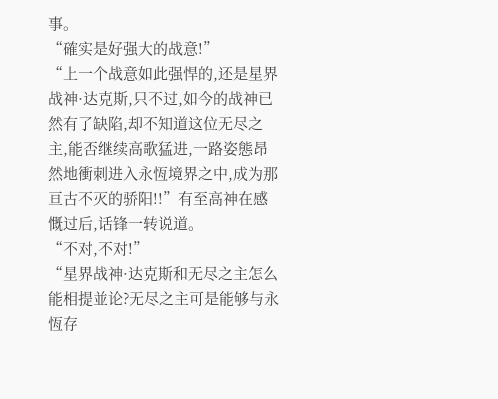事。
“確实是好强大的战意!”
“上一个战意如此强悍的,还是星界战神·达克斯,只不过,如今的战神已然有了缺陷,却不知道这位无尽之主,能否继续高歌猛进,一路姿態昂然地衝刺进入永恆境界之中,成为那亘古不灭的骄阳!!”有至高神在感慨过后,话锋一转说道。
“不对,不对!”
“星界战神·达克斯和无尽之主怎么能相提並论?无尽之主可是能够与永恆存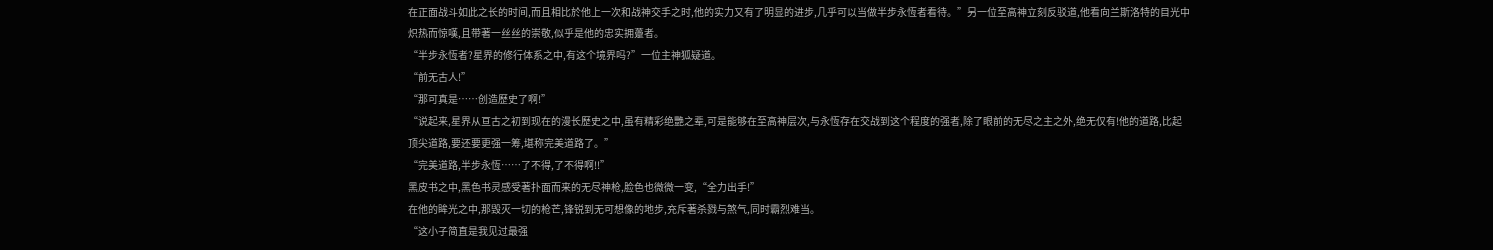在正面战斗如此之长的时间,而且相比於他上一次和战神交手之时,他的实力又有了明显的进步,几乎可以当做半步永恆者看待。”另一位至高神立刻反驳道,他看向兰斯洛特的目光中炽热而惊嘆,且带著一丝丝的崇敬,似乎是他的忠实拥躉者。
“半步永恆者?星界的修行体系之中,有这个境界吗?”一位主神狐疑道。
“前无古人!”
“那可真是……创造歷史了啊!”
“说起来,星界从亘古之初到现在的漫长歷史之中,虽有精彩绝艷之辈,可是能够在至高神层次,与永恆存在交战到这个程度的强者,除了眼前的无尽之主之外,绝无仅有!他的道路,比起顶尖道路,要还要更强一筹,堪称完美道路了。”
“完美道路,半步永恆……了不得,了不得啊!!”
黑皮书之中,黑色书灵感受著扑面而来的无尽神枪,脸色也微微一变,“全力出手!”
在他的眸光之中,那毁灭一切的枪芒,锋锐到无可想像的地步,充斥著杀戮与煞气,同时霸烈难当。
“这小子简直是我见过最强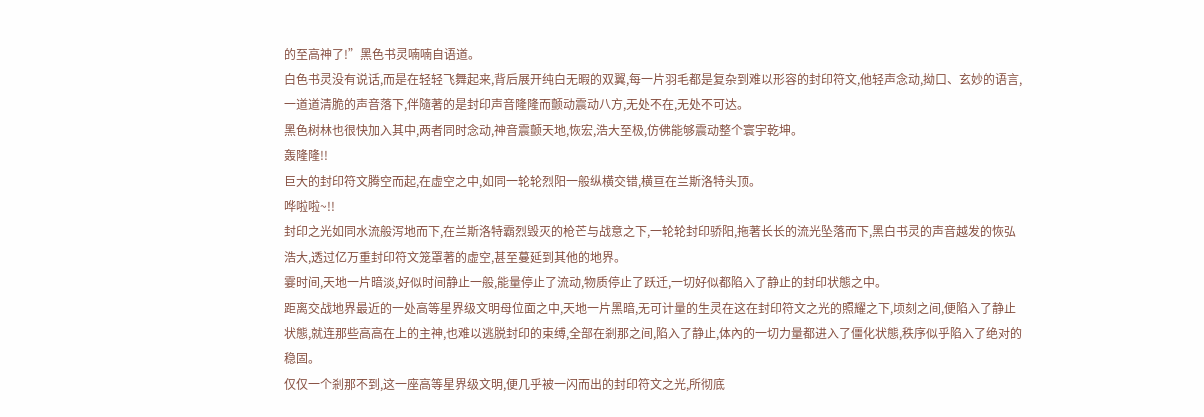的至高神了!”黑色书灵喃喃自语道。
白色书灵没有说话,而是在轻轻飞舞起来,背后展开纯白无暇的双翼,每一片羽毛都是复杂到难以形容的封印符文,他轻声念动,拗口、玄妙的语言,一道道清脆的声音落下,伴隨著的是封印声音隆隆而颤动震动八方,无处不在,无处不可达。
黑色树林也很快加入其中,两者同时念动,神音震颤天地,恢宏,浩大至极,仿佛能够震动整个寰宇乾坤。
轰隆隆!!
巨大的封印符文腾空而起,在虚空之中,如同一轮轮烈阳一般纵横交错,横亘在兰斯洛特头顶。
哗啦啦~!!
封印之光如同水流般泻地而下,在兰斯洛特霸烈毁灭的枪芒与战意之下,一轮轮封印骄阳,拖著长长的流光坠落而下,黑白书灵的声音越发的恢弘浩大,透过亿万重封印符文笼罩著的虚空,甚至蔓延到其他的地界。
霎时间,天地一片暗淡,好似时间静止一般,能量停止了流动,物质停止了跃迁,一切好似都陷入了静止的封印状態之中。
距离交战地界最近的一处高等星界级文明母位面之中,天地一片黑暗,无可计量的生灵在这在封印符文之光的照耀之下,顷刻之间,便陷入了静止状態,就连那些高高在上的主神,也难以逃脱封印的束缚,全部在剎那之间,陷入了静止,体內的一切力量都进入了僵化状態,秩序似乎陷入了绝对的稳固。
仅仅一个剎那不到,这一座高等星界级文明,便几乎被一闪而出的封印符文之光,所彻底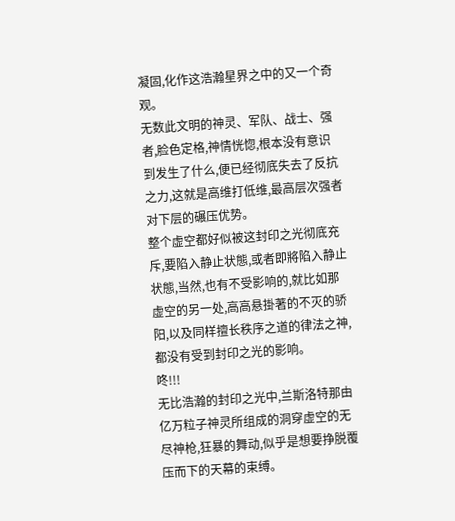凝固,化作这浩瀚星界之中的又一个奇观。
无数此文明的神灵、军队、战士、强者,脸色定格,神情恍惚,根本没有意识到发生了什么,便已经彻底失去了反抗之力,这就是高维打低维,最高层次强者对下层的碾压优势。
整个虚空都好似被这封印之光彻底充斥,要陷入静止状態,或者即將陷入静止状態,当然,也有不受影响的,就比如那虚空的另一处,高高悬掛著的不灭的骄阳,以及同样擅长秩序之道的律法之神,都没有受到封印之光的影响。
咚!!!
无比浩瀚的封印之光中,兰斯洛特那由亿万粒子神灵所组成的洞穿虚空的无尽神枪,狂暴的舞动,似乎是想要挣脱覆压而下的天幕的束缚。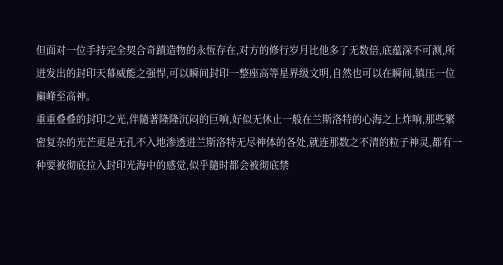但面对一位手持完全契合奇蹟造物的永恆存在,对方的修行岁月比他多了无数倍,底蕴深不可测,所迸发出的封印天幕威能之强悍,可以瞬间封印一整座高等星界级文明,自然也可以在瞬间,镇压一位巔峰至高神。
重重叠叠的封印之光,伴隨著隆隆沉闷的巨响,好似无休止一般在兰斯洛特的心海之上炸响,那些繁密复杂的光芒更是无孔不入地渗透进兰斯洛特无尽神体的各处,就连那数之不清的粒子神灵,都有一种要被彻底拉入封印光海中的感觉,似乎隨时都会被彻底禁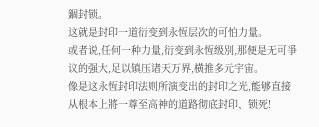錮封锁。
这就是封印一道衍变到永恆层次的可怕力量。
或者说,任何一种力量,衍变到永恆级別,那便是无可爭议的强大,足以镇压诸天万界,横推多元宇宙。
像是这永恆封印法则所演变出的封印之光,能够直接从根本上將一尊至高神的道路彻底封印、锁死!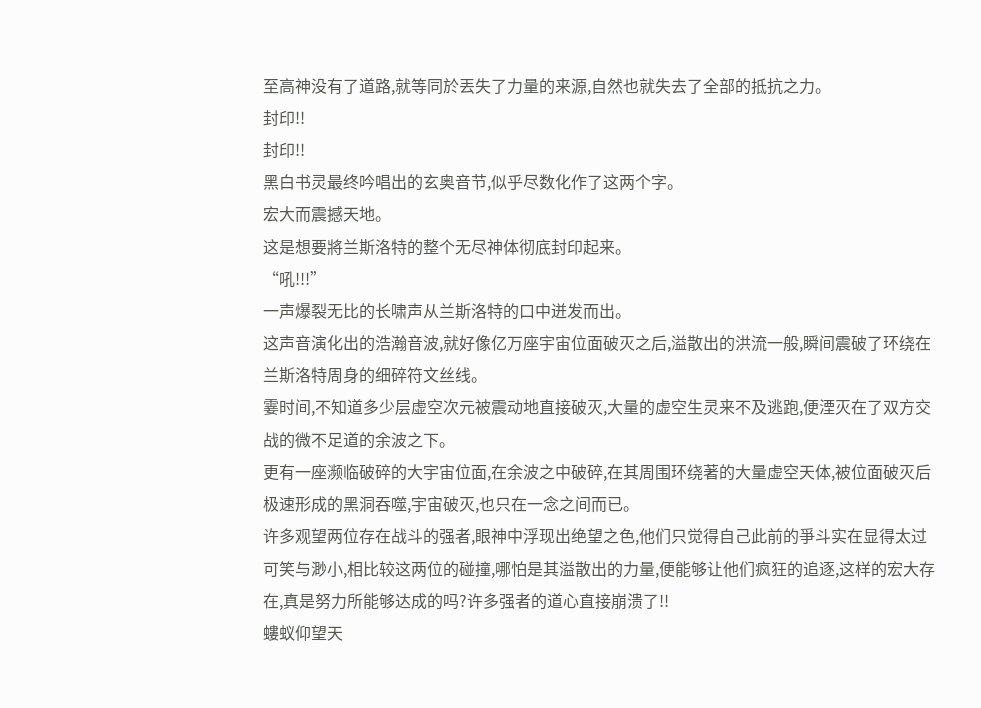至高神没有了道路,就等同於丟失了力量的来源,自然也就失去了全部的抵抗之力。
封印!!
封印!!
黑白书灵最终吟唱出的玄奥音节,似乎尽数化作了这两个字。
宏大而震撼天地。
这是想要將兰斯洛特的整个无尽神体彻底封印起来。
“吼!!!”
一声爆裂无比的长啸声从兰斯洛特的口中迸发而出。
这声音演化出的浩瀚音波,就好像亿万座宇宙位面破灭之后,溢散出的洪流一般,瞬间震破了环绕在兰斯洛特周身的细碎符文丝线。
霎时间,不知道多少层虚空次元被震动地直接破灭,大量的虚空生灵来不及逃跑,便湮灭在了双方交战的微不足道的余波之下。
更有一座濒临破碎的大宇宙位面,在余波之中破碎,在其周围环绕著的大量虚空天体,被位面破灭后极速形成的黑洞吞噬,宇宙破灭,也只在一念之间而已。
许多观望两位存在战斗的强者,眼神中浮现出绝望之色,他们只觉得自己此前的爭斗实在显得太过可笑与渺小,相比较这两位的碰撞,哪怕是其溢散出的力量,便能够让他们疯狂的追逐,这样的宏大存在,真是努力所能够达成的吗?许多强者的道心直接崩溃了!!
螻蚁仰望天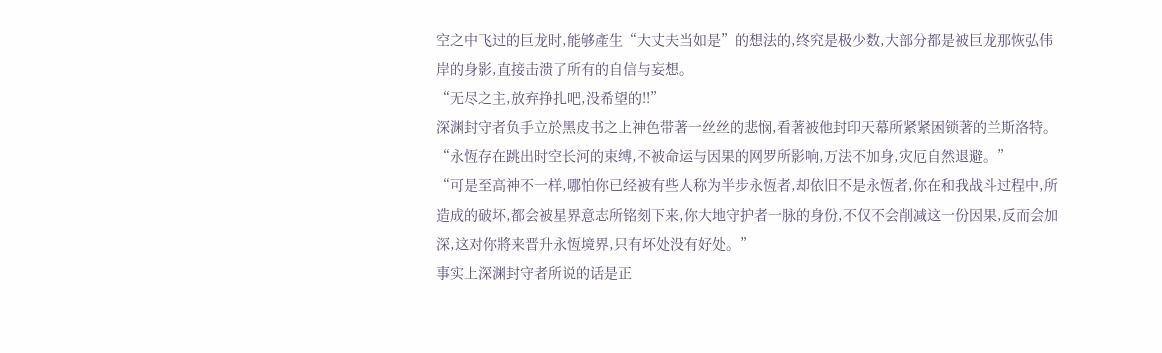空之中飞过的巨龙时,能够產生“大丈夫当如是”的想法的,终究是极少数,大部分都是被巨龙那恢弘伟岸的身影,直接击溃了所有的自信与妄想。
“无尽之主,放弃挣扎吧,没希望的!!”
深渊封守者负手立於黑皮书之上神色带著一丝丝的悲悯,看著被他封印天幕所紧紧困锁著的兰斯洛特。
“永恆存在跳出时空长河的束缚,不被命运与因果的网罗所影响,万法不加身,灾厄自然退避。”
“可是至高神不一样,哪怕你已经被有些人称为半步永恆者,却依旧不是永恆者,你在和我战斗过程中,所造成的破坏,都会被星界意志所铭刻下来,你大地守护者一脉的身份,不仅不会削减这一份因果,反而会加深,这对你將来晋升永恆境界,只有坏处没有好处。”
事实上深渊封守者所说的话是正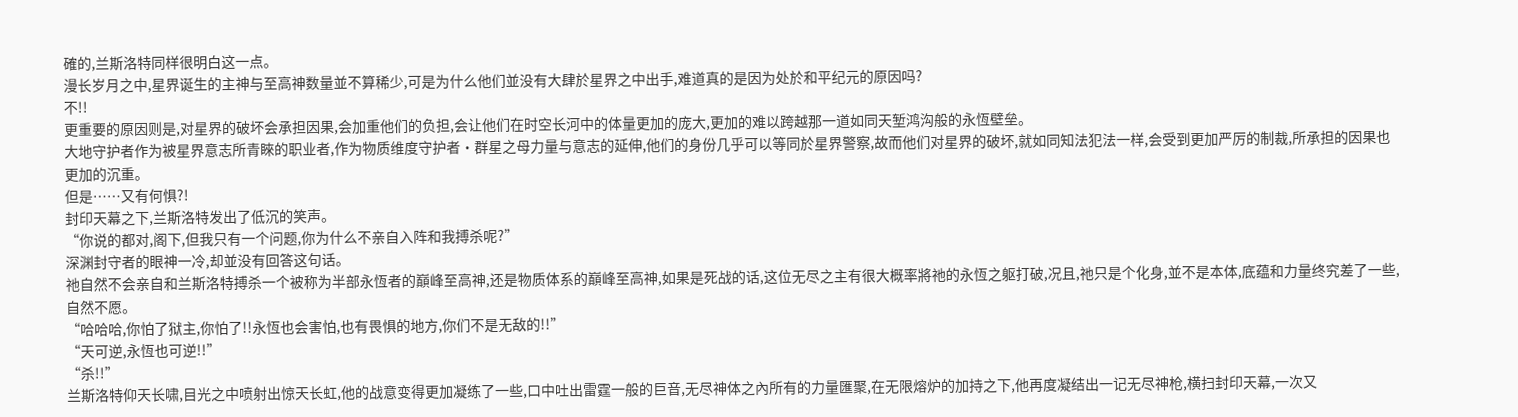確的,兰斯洛特同样很明白这一点。
漫长岁月之中,星界诞生的主神与至高神数量並不算稀少,可是为什么他们並没有大肆於星界之中出手,难道真的是因为处於和平纪元的原因吗?
不!!
更重要的原因则是,对星界的破坏会承担因果,会加重他们的负担,会让他们在时空长河中的体量更加的庞大,更加的难以跨越那一道如同天堑鸿沟般的永恆壁垒。
大地守护者作为被星界意志所青睞的职业者,作为物质维度守护者·群星之母力量与意志的延伸,他们的身份几乎可以等同於星界警察,故而他们对星界的破坏,就如同知法犯法一样,会受到更加严厉的制裁,所承担的因果也更加的沉重。
但是……又有何惧?!
封印天幕之下,兰斯洛特发出了低沉的笑声。
“你说的都对,阁下,但我只有一个问题,你为什么不亲自入阵和我搏杀呢?”
深渊封守者的眼神一冷,却並没有回答这句话。
祂自然不会亲自和兰斯洛特搏杀一个被称为半部永恆者的巔峰至高神,还是物质体系的巔峰至高神,如果是死战的话,这位无尽之主有很大概率將祂的永恆之躯打破,况且,祂只是个化身,並不是本体,底蕴和力量终究差了一些,自然不愿。
“哈哈哈,你怕了狱主,你怕了!!永恆也会害怕,也有畏惧的地方,你们不是无敌的!!”
“天可逆,永恆也可逆!!”
“杀!!”
兰斯洛特仰天长啸,目光之中喷射出惊天长虹,他的战意变得更加凝练了一些,口中吐出雷霆一般的巨音,无尽神体之內所有的力量匯聚,在无限熔炉的加持之下,他再度凝结出一记无尽神枪,横扫封印天幕,一次又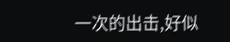一次的出击,好似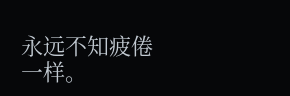永远不知疲倦一样。